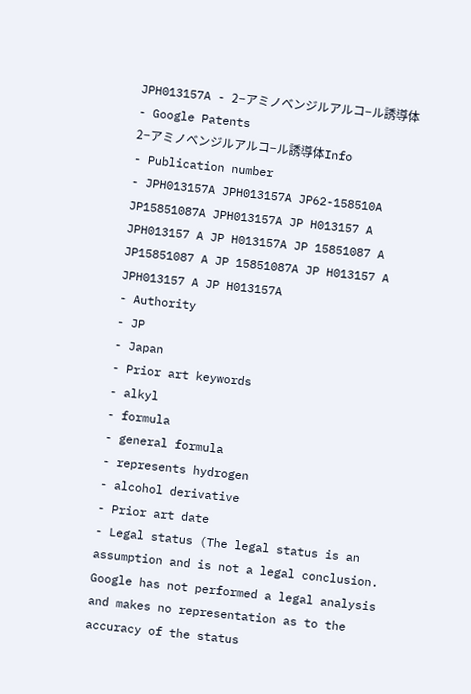JPH013157A - 2−アミノベンジルアルコ−ル誘導体 - Google Patents
2−アミノベンジルアルコ−ル誘導体Info
- Publication number
- JPH013157A JPH013157A JP62-158510A JP15851087A JPH013157A JP H013157 A JPH013157 A JP H013157A JP 15851087 A JP15851087 A JP 15851087A JP H013157 A JPH013157 A JP H013157A
- Authority
- JP
- Japan
- Prior art keywords
- alkyl
- formula
- general formula
- represents hydrogen
- alcohol derivative
- Prior art date
- Legal status (The legal status is an assumption and is not a legal conclusion. Google has not performed a legal analysis and makes no representation as to the accuracy of the status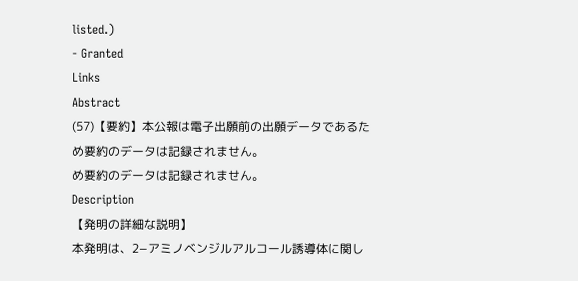listed.)
- Granted
Links
Abstract
(57)【要約】本公報は電子出願前の出願データであるた
め要約のデータは記録されません。
め要約のデータは記録されません。
Description
【発明の詳細な説明】
本発明は、2−アミノベンジルアルコール誘導体に関し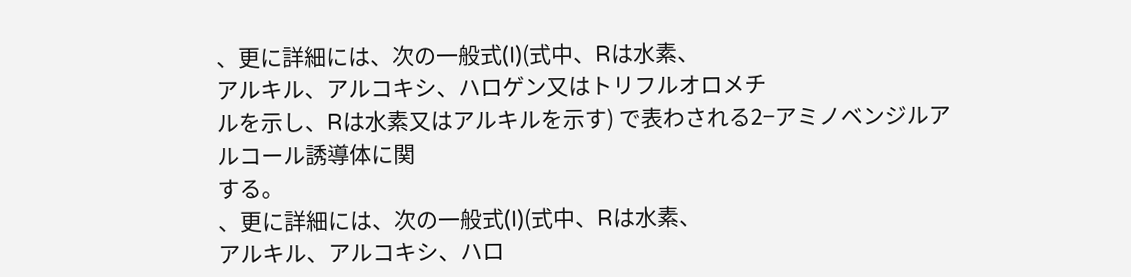、更に詳細には、次の一般式(I)(式中、Rは水素、
アルキル、アルコキシ、ハロゲン又はトリフルオロメチ
ルを示し、Rは水素又はアルキルを示す) で表わされる2−アミノベンジルアルコール誘導体に関
する。
、更に詳細には、次の一般式(I)(式中、Rは水素、
アルキル、アルコキシ、ハロ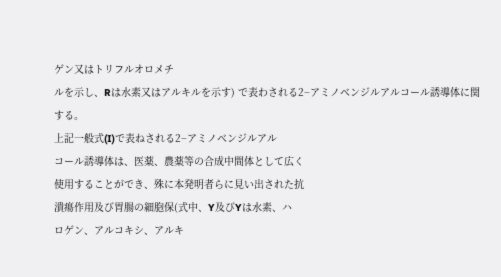ゲン又はトリフルオロメチ
ルを示し、Rは水素又はアルキルを示す) で表わされる2−アミノベンジルアルコール誘導体に関
する。
上記一般式(I)で表ねされる2−アミノベンジルアル
コール誘導体は、医薬、農薬等の合成中間体として広く
使用することができ、殊に本発明者らに見い出された抗
潰瘍作用及び胃腸の細胞保(式中、Y及びYは水素、ハ
ロゲン、アルコキシ、アルキ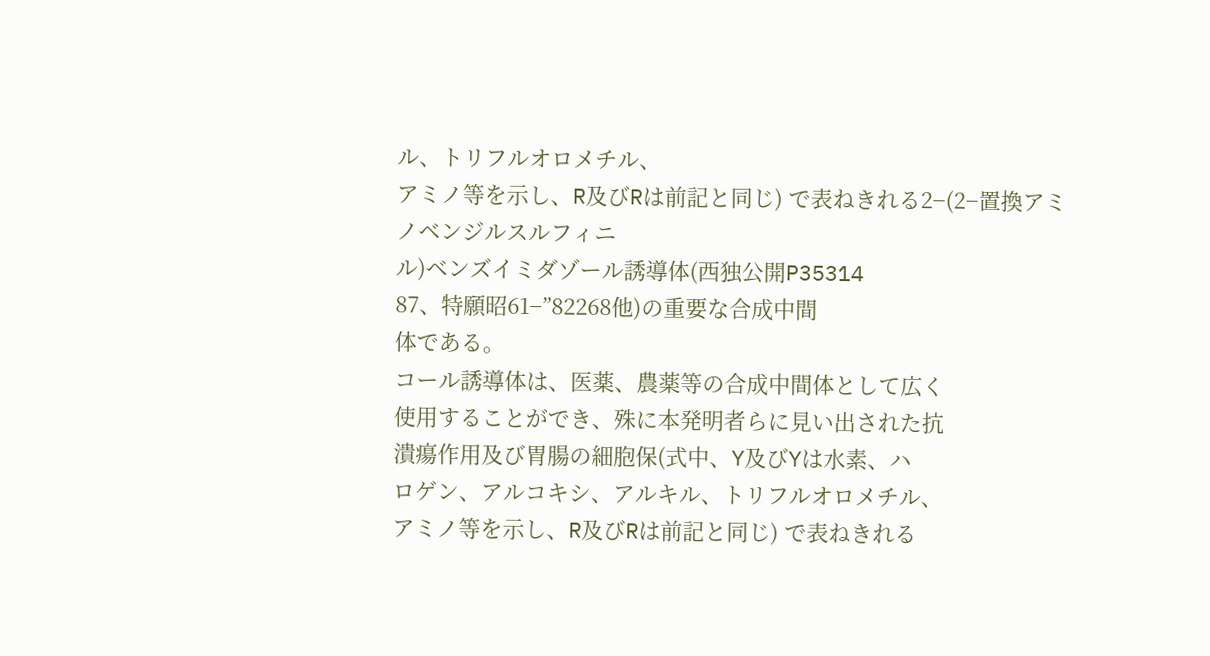ル、トリフルオロメチル、
アミノ等を示し、R及びRは前記と同じ) で表ねきれる2−(2−置換アミノベンジルスルフィニ
ル)ベンズイミダゾール誘導体(西独公開P35314
87、特願昭61−”82268他)の重要な合成中間
体である。
コール誘導体は、医薬、農薬等の合成中間体として広く
使用することができ、殊に本発明者らに見い出された抗
潰瘍作用及び胃腸の細胞保(式中、Y及びYは水素、ハ
ロゲン、アルコキシ、アルキル、トリフルオロメチル、
アミノ等を示し、R及びRは前記と同じ) で表ねきれる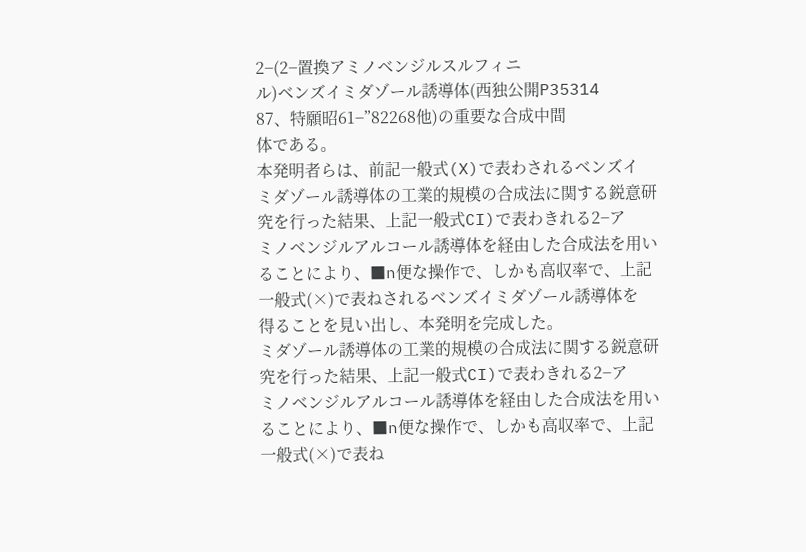2−(2−置換アミノベンジルスルフィニ
ル)ベンズイミダゾール誘導体(西独公開P35314
87、特願昭61−”82268他)の重要な合成中間
体である。
本発明者らは、前記一般式(X)で表わされるベンズイ
ミダゾール誘導体の工業的規模の合成法に関する鋭意研
究を行った結果、上記一般式CI)で表わきれる2−ア
ミノベンジルアルコール誘導体を経由した合成法を用い
ることにより、■n便な操作で、しかも高収率で、上記
一般式(×)で表ねされるベンズイミダゾール誘導体を
得ることを見い出し、本発明を完成した。
ミダゾール誘導体の工業的規模の合成法に関する鋭意研
究を行った結果、上記一般式CI)で表わきれる2−ア
ミノベンジルアルコール誘導体を経由した合成法を用い
ることにより、■n便な操作で、しかも高収率で、上記
一般式(×)で表ね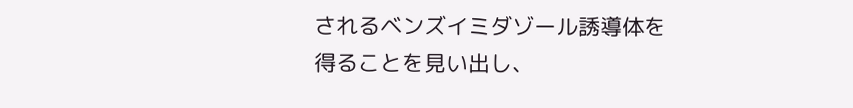されるベンズイミダゾール誘導体を
得ることを見い出し、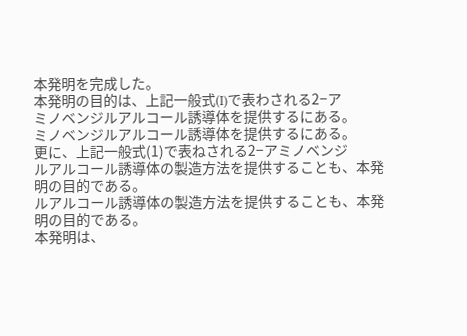本発明を完成した。
本発明の目的は、上記一般式(I)で表わされる2−ア
ミノベンジルアルコール誘導体を提供するにある。
ミノベンジルアルコール誘導体を提供するにある。
更に、上記一般式(1)で表ねされる2−アミノベンジ
ルアルコール誘導体の製造方法を提供することも、本発
明の目的である。
ルアルコール誘導体の製造方法を提供することも、本発
明の目的である。
本発明は、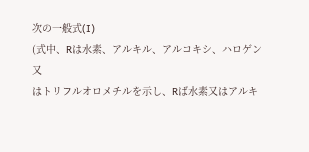次の一般式(I)
(式中、Rは水素、アルキル、アルコキシ、ハロゲン又
はトリフルオロメチルを示し、Rば水素又はアルキ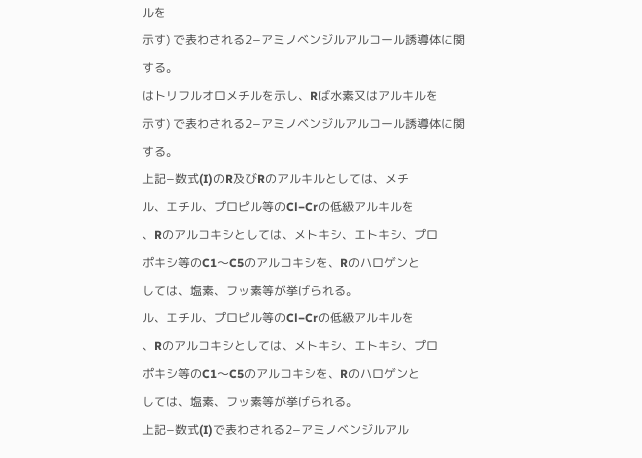ルを
示す) で表わされる2−アミノベンジルアルコール誘導体に関
する。
はトリフルオロメチルを示し、Rば水素又はアルキルを
示す) で表わされる2−アミノベンジルアルコール誘導体に関
する。
上記−数式(I)のR及びRのアルキルとしては、メチ
ル、エチル、プロピル等のCl−Crの低級アルキルを
、Rのアルコキシとしては、メトキシ、エトキシ、プロ
ポキシ等のC1〜C5のアルコキシを、Rのハロゲンと
しては、塩素、フッ素等が挙げられる。
ル、エチル、プロピル等のCl−Crの低級アルキルを
、Rのアルコキシとしては、メトキシ、エトキシ、プロ
ポキシ等のC1〜C5のアルコキシを、Rのハロゲンと
しては、塩素、フッ素等が挙げられる。
上記−数式(I)で表わされる2−アミノベンジルアル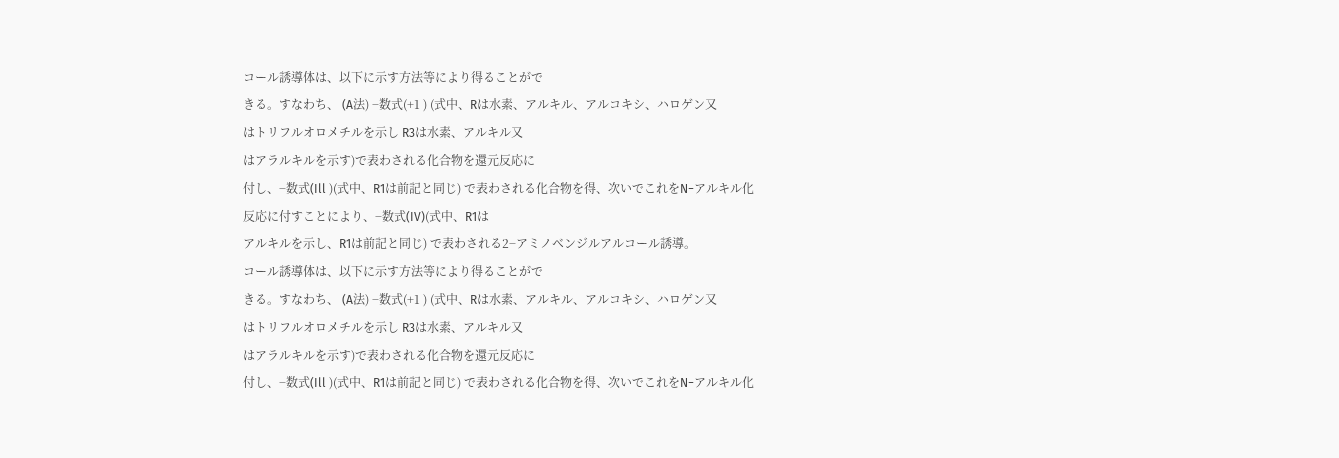コール誘導体は、以下に示す方法等により得ることがで
きる。すなわち、 (A法) −数式(+1 ) (式中、Rは水素、アルキル、アルコキシ、ハロゲン又
はトリフルオロメチルを示し R3は水素、アルキル又
はアラルキルを示す)で表わされる化合物を還元反応に
付し、−数式(Ill )(式中、R1は前記と同じ) で表わされる化合物を得、次いでこれをN−アルキル化
反応に付すことにより、−数式(IV)(式中、R1は
アルキルを示し、R1は前記と同じ) で表わされる2−アミノベンジルアルコール誘導。
コール誘導体は、以下に示す方法等により得ることがで
きる。すなわち、 (A法) −数式(+1 ) (式中、Rは水素、アルキル、アルコキシ、ハロゲン又
はトリフルオロメチルを示し R3は水素、アルキル又
はアラルキルを示す)で表わされる化合物を還元反応に
付し、−数式(Ill )(式中、R1は前記と同じ) で表わされる化合物を得、次いでこれをN−アルキル化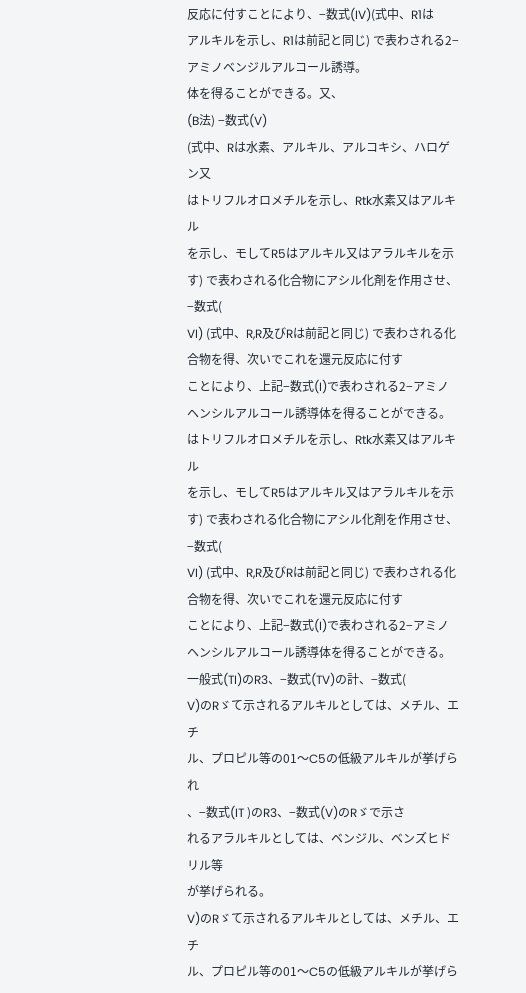反応に付すことにより、−数式(IV)(式中、R1は
アルキルを示し、R1は前記と同じ) で表わされる2−アミノベンジルアルコール誘導。
体を得ることができる。又、
(B法) −数式(V)
(式中、Rは水素、アルキル、アルコキシ、ハロゲン又
はトリフルオロメチルを示し、Rtk水素又はアルキル
を示し、モしてR5はアルキル又はアラルキルを示す) で表わされる化合物にアシル化剤を作用させ、−数式(
VI) (式中、R,R及びRは前記と同じ) で表わされる化合物を得、次いでこれを還元反応に付す
ことにより、上記−数式(I)で表わされる2−アミノ
ヘンシルアルコール誘導体を得ることができる。
はトリフルオロメチルを示し、Rtk水素又はアルキル
を示し、モしてR5はアルキル又はアラルキルを示す) で表わされる化合物にアシル化剤を作用させ、−数式(
VI) (式中、R,R及びRは前記と同じ) で表わされる化合物を得、次いでこれを還元反応に付す
ことにより、上記−数式(I)で表わされる2−アミノ
ヘンシルアルコール誘導体を得ることができる。
一般式(TI)のR3、−数式(TV)の計、−数式(
V)のRゞて示されるアルキルとしては、メチル、エチ
ル、プロピル等の01〜C5の低級アルキルが挙げられ
、−数式(IT )のR3、−数式(V)のRゞで示さ
れるアラルキルとしては、ベンジル、ベンズヒドリル等
が挙げられる。
V)のRゞて示されるアルキルとしては、メチル、エチ
ル、プロピル等の01〜C5の低級アルキルが挙げら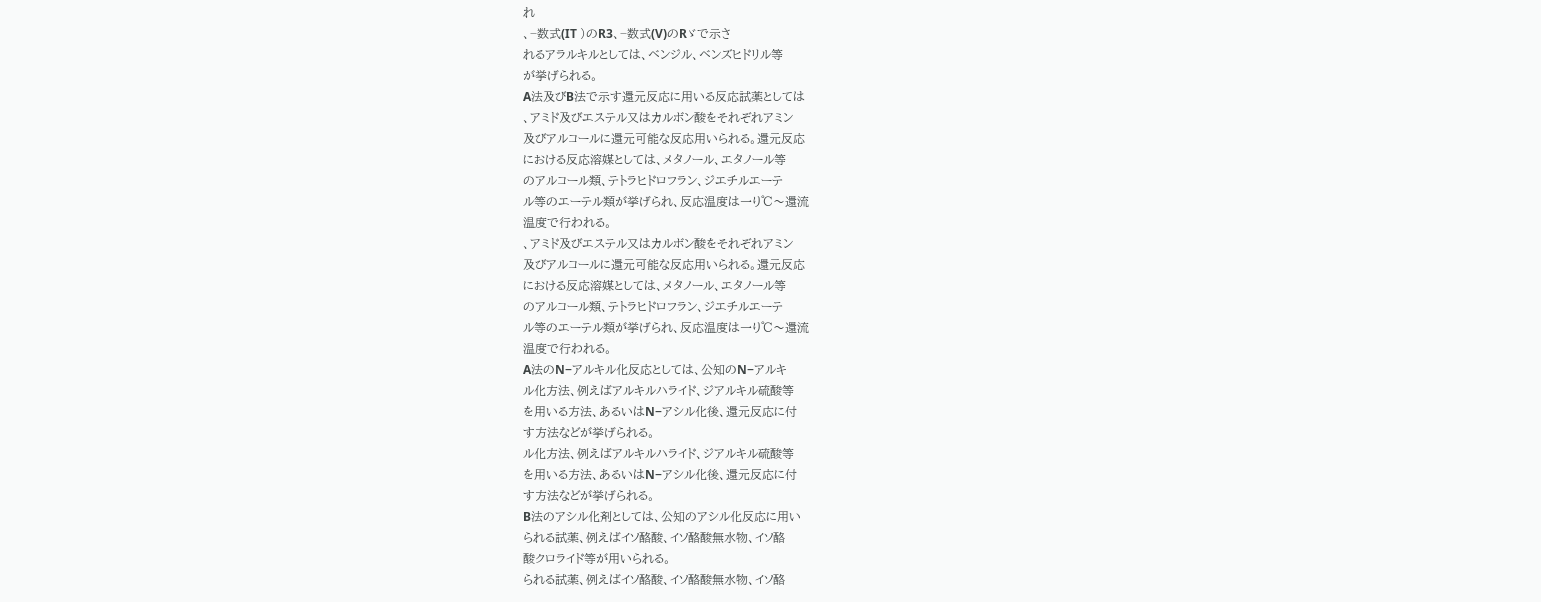れ
、−数式(IT )のR3、−数式(V)のRゞで示さ
れるアラルキルとしては、ベンジル、ベンズヒドリル等
が挙げられる。
A法及びB法で示す還元反応に用いる反応試薬としては
、アミド及びエステル又はカルボン酸をそれぞれアミン
及びアルコールに還元可能な反応用いられる。還元反応
における反応溶媒としては、メタノール、エタノール等
のアルコール類、テトラヒドロフラン、ジエチルエーテ
ル等のエーテル類が挙げられ、反応温度は一り℃〜還流
温度で行われる。
、アミド及びエステル又はカルボン酸をそれぞれアミン
及びアルコールに還元可能な反応用いられる。還元反応
における反応溶媒としては、メタノール、エタノール等
のアルコール類、テトラヒドロフラン、ジエチルエーテ
ル等のエーテル類が挙げられ、反応温度は一り℃〜還流
温度で行われる。
A法のN−アルキル化反応としては、公知のN−アルキ
ル化方法、例えばアルキルハライド、ジアルキル硫酸等
を用いる方法、あるいはN−アシル化後、還元反応に付
す方法などが挙げられる。
ル化方法、例えばアルキルハライド、ジアルキル硫酸等
を用いる方法、あるいはN−アシル化後、還元反応に付
す方法などが挙げられる。
B法のアシル化剤としては、公知のアシル化反応に用い
られる試薬、例えばイソ酪酸、イソ酪酸無水物、イソ酪
酸クロライド等が用いられる。
られる試薬、例えばイソ酪酸、イソ酪酸無水物、イソ酪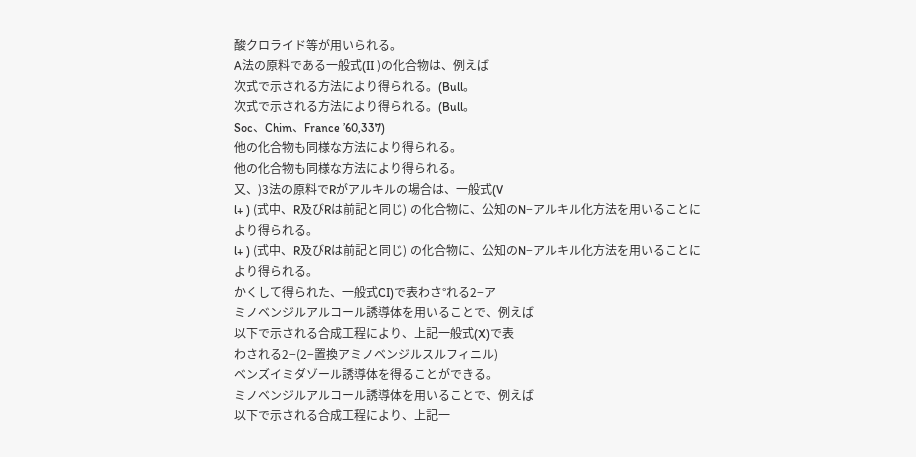酸クロライド等が用いられる。
A法の原料である一般式(II )の化合物は、例えば
次式で示される方法により得られる。(Bull。
次式で示される方法により得られる。(Bull。
Soc、Chim、France ’60,337)
他の化合物も同様な方法により得られる。
他の化合物も同様な方法により得られる。
又、)3法の原料でRがアルキルの場合は、一般式(V
l+ ) (式中、R及びRは前記と同じ) の化合物に、公知のN−アルキル化方法を用いることに
より得られる。
l+ ) (式中、R及びRは前記と同じ) の化合物に、公知のN−アルキル化方法を用いることに
より得られる。
かくして得られた、一般式CI)で表わさ°れる2−ア
ミノベンジルアルコール誘導体を用いることで、例えば
以下で示される合成工程により、上記一般式(X)で表
わされる2−(2−置換アミノベンジルスルフィニル)
ベンズイミダゾール誘導体を得ることができる。
ミノベンジルアルコール誘導体を用いることで、例えば
以下で示される合成工程により、上記一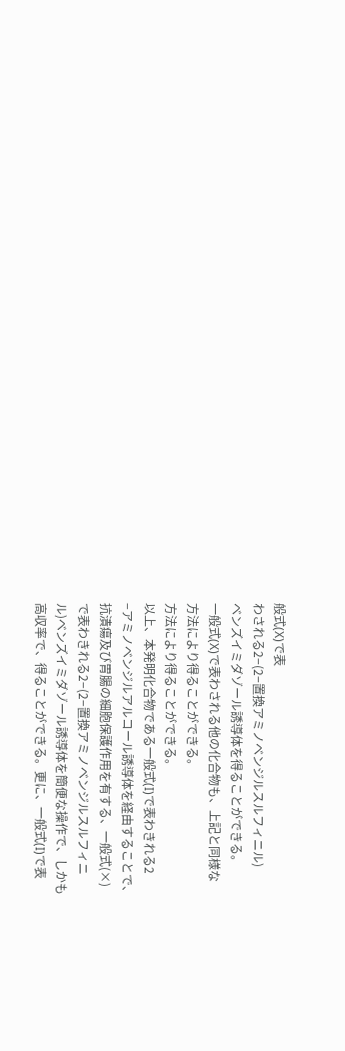般式(X)で表
わされる2−(2−置換アミノベンジルスルフィニル)
ベンズイミダゾール誘導体を得ることができる。
一般式(X)で表わされる他の化合物も、上記と同様な
方法により得ることができる。
方法により得ることができる。
以上、本発明化合物である一般式(I)で表わきれる2
−アミノベンジルアルコール誘導体を経由することで、
抗潰瘍及び胃腸の細胞保護作用を有する、一般式(×)
で表わきれる2−(2−置換アミノベンジルスルフィニ
ル)ベンズイミダゾール誘導体を簡便な操作で、しかも
高収率で、得ることができる。更に、一般式(I)で表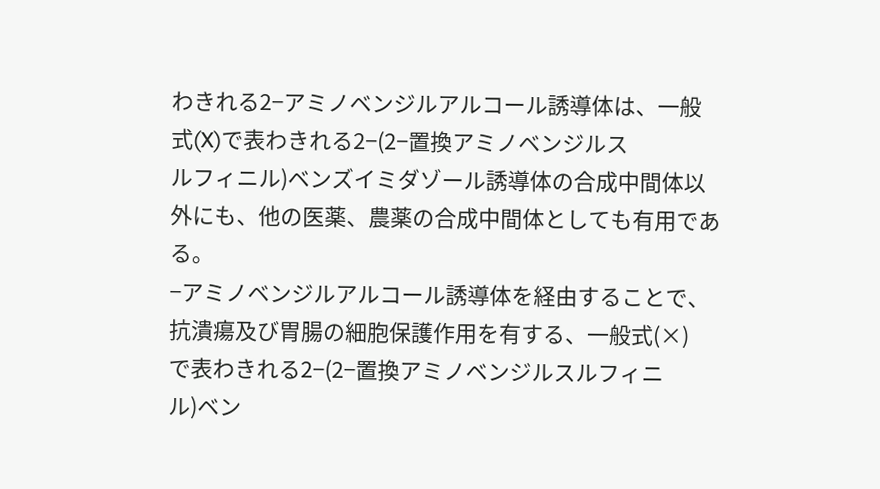わきれる2−アミノベンジルアルコール誘導体は、一般
式(X)で表わきれる2−(2−置換アミノベンジルス
ルフィニル)ベンズイミダゾール誘導体の合成中間体以
外にも、他の医薬、農薬の合成中間体としても有用であ
る。
−アミノベンジルアルコール誘導体を経由することで、
抗潰瘍及び胃腸の細胞保護作用を有する、一般式(×)
で表わきれる2−(2−置換アミノベンジルスルフィニ
ル)ベン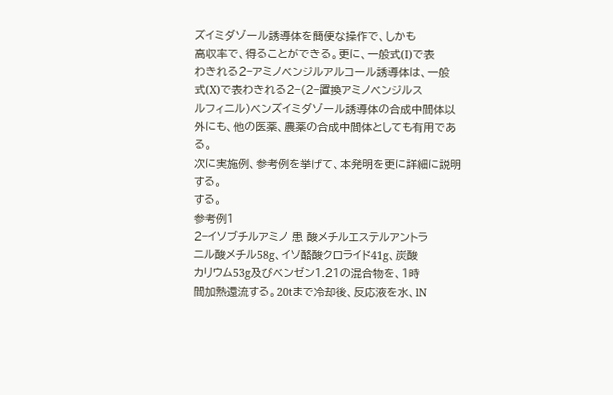ズイミダゾール誘導体を簡便な操作で、しかも
高収率で、得ることができる。更に、一般式(I)で表
わきれる2−アミノベンジルアルコール誘導体は、一般
式(X)で表わきれる2−(2−置換アミノベンジルス
ルフィニル)ベンズイミダゾール誘導体の合成中間体以
外にも、他の医薬、農薬の合成中間体としても有用であ
る。
次に実施例、参考例を挙げて、本発明を更に詳細に説明
する。
する。
参考例1
2−イソブチルアミノ 患 酸メチルエステルアントラ
ニル酸メチル58g、イソ酪酸クロライド41g、炭酸
カリウム53g及びベンゼン1.21の混合物を、1時
間加熱還流する。20tまで冷却後、反応液を水、lN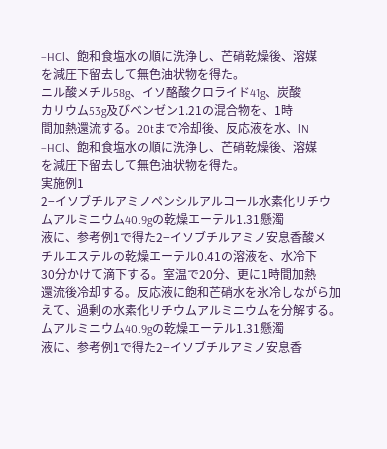−HCl、飽和食塩水の順に洗浄し、芒硝乾燥後、溶媒
を減圧下留去して無色油状物を得た。
ニル酸メチル58g、イソ酪酸クロライド41g、炭酸
カリウム53g及びベンゼン1.21の混合物を、1時
間加熱還流する。20tまで冷却後、反応液を水、lN
−HCl、飽和食塩水の順に洗浄し、芒硝乾燥後、溶媒
を減圧下留去して無色油状物を得た。
実施例1
2−イソブチルアミノペンシルアルコール水素化リチウ
ムアルミニウム40.9gの乾燥エーテル1.31懸濁
液に、参考例1で得た2−イソブチルアミノ安息香酸メ
チルエステルの乾燥エーテル0.41の溶液を、水冷下
30分かけて滴下する。室温で20分、更に1時間加熱
還流後冷却する。反応液に飽和芒硝水を氷冷しながら加
えて、過剰の水素化リチウムアルミニウムを分解する。
ムアルミニウム40.9gの乾燥エーテル1.31懸濁
液に、参考例1で得た2−イソブチルアミノ安息香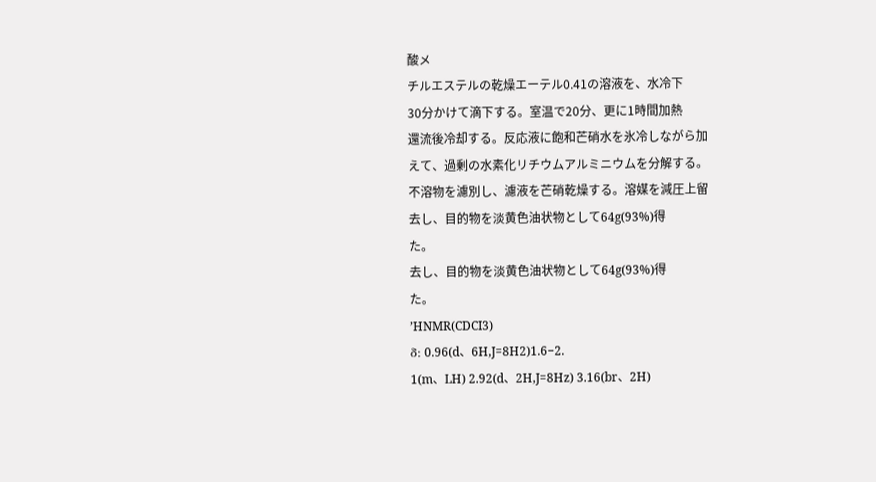酸メ
チルエステルの乾燥エーテル0.41の溶液を、水冷下
30分かけて滴下する。室温で20分、更に1時間加熱
還流後冷却する。反応液に飽和芒硝水を氷冷しながら加
えて、過剰の水素化リチウムアルミニウムを分解する。
不溶物を濾別し、濾液を芒硝乾燥する。溶媒を減圧上留
去し、目的物を淡黄色油状物として64g(93%)得
た。
去し、目的物を淡黄色油状物として64g(93%)得
た。
’HNMR(CDCI3)
δ: 0.96(d、6H,J=8H2)1.6−2.
1(m、LH) 2.92(d、2H,J=8Hz) 3.16(br、2H)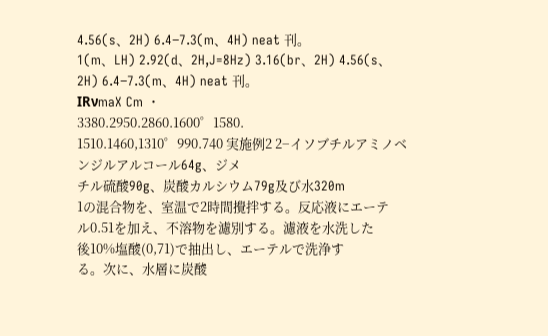4.56(s、2H) 6.4−7.3(m、4H) neat 刊。
1(m、LH) 2.92(d、2H,J=8Hz) 3.16(br、2H) 4.56(s、2H) 6.4−7.3(m、4H) neat 刊。
IRνmaX Cm ・
3380.2950.2860.1600゜1580.
1510.1460,1310゜990.740 実施例2 2−イソブチルアミノベンジルアルコール64g、ジメ
チル硫酸90g、炭酸カルシウム79g及び水320m
1の混合物を、室温で2時間攪拌する。反応液にエーテ
ル0.51を加え、不溶物を濾別する。濾液を水洗した
後10%塩酸(0,71)で抽出し、エーテルで洗浄す
る。次に、水層に炭酸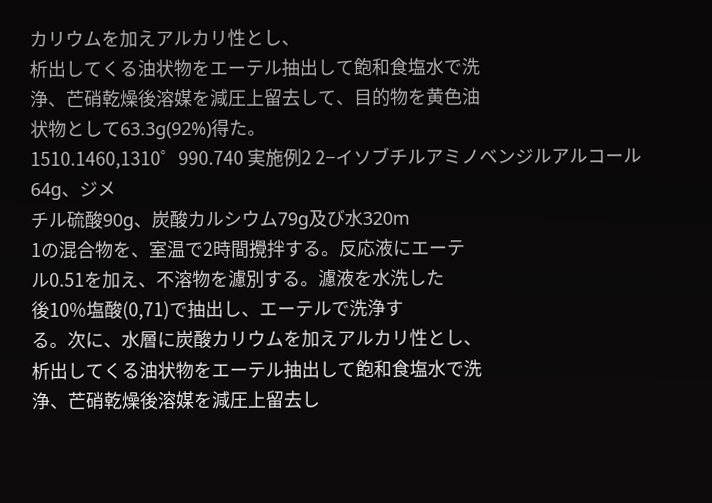カリウムを加えアルカリ性とし、
析出してくる油状物をエーテル抽出して飽和食塩水で洗
浄、芒硝乾燥後溶媒を減圧上留去して、目的物を黄色油
状物として63.3g(92%)得た。
1510.1460,1310゜990.740 実施例2 2−イソブチルアミノベンジルアルコール64g、ジメ
チル硫酸90g、炭酸カルシウム79g及び水320m
1の混合物を、室温で2時間攪拌する。反応液にエーテ
ル0.51を加え、不溶物を濾別する。濾液を水洗した
後10%塩酸(0,71)で抽出し、エーテルで洗浄す
る。次に、水層に炭酸カリウムを加えアルカリ性とし、
析出してくる油状物をエーテル抽出して飽和食塩水で洗
浄、芒硝乾燥後溶媒を減圧上留去し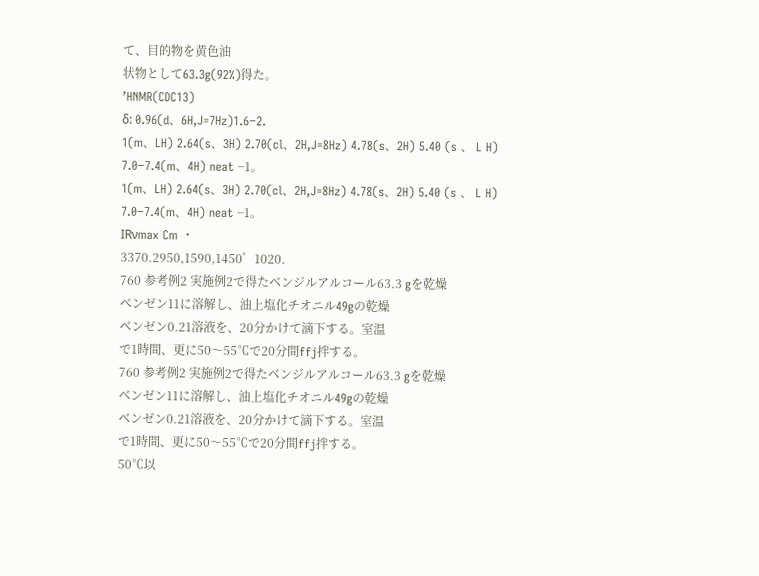て、目的物を黄色油
状物として63.3g(92%)得た。
’HNMR(CDC13)
δ: 0.96(d、6H,J=7Hz)1.6−2.
1(m、LH) 2.64(s、3H) 2.70(cl、2H,J=8Hz) 4.78(s、2H) 5.40 (s 、 L H) 7.0−7.4(m、4H) neat −1。
1(m、LH) 2.64(s、3H) 2.70(cl、2H,J=8Hz) 4.78(s、2H) 5.40 (s 、 L H) 7.0−7.4(m、4H) neat −1。
IRνmax Cm ・
3370.2950,1590,1450゜1020.
760 参考例2 実施例2で得たベンジルアルコール63.3 gを乾燥
ベンゼン11に溶解し、油上塩化チオニル49gの乾燥
ベンゼン0.21溶液を、20分かけて滴下する。室温
で1時間、更に50〜55℃で20分間ffj拌する。
760 参考例2 実施例2で得たベンジルアルコール63.3 gを乾燥
ベンゼン11に溶解し、油上塩化チオニル49gの乾燥
ベンゼン0.21溶液を、20分かけて滴下する。室温
で1時間、更に50〜55℃で20分間ffj拌する。
50℃以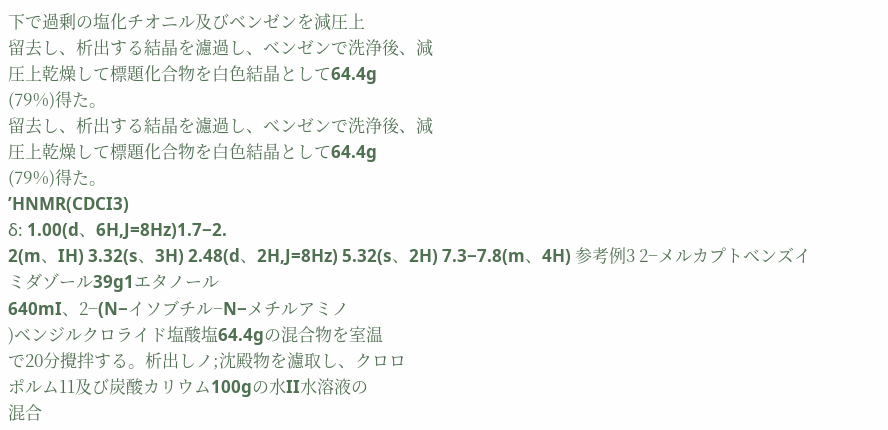下で過剰の塩化チオニル及びベンゼンを減圧上
留去し、析出する結晶を濾過し、ベンゼンで洗浄後、減
圧上乾燥して標題化合物を白色結晶として64.4g
(79%)得た。
留去し、析出する結晶を濾過し、ベンゼンで洗浄後、減
圧上乾燥して標題化合物を白色結晶として64.4g
(79%)得た。
’HNMR(CDCI3)
δ: 1.00(d、6H,J=8Hz)1.7−2.
2(m、IH) 3.32(s、3H) 2.48(d、2H,J=8Hz) 5.32(s、2H) 7.3−7.8(m、4H) 参考例3 2−メルカプトベンズイミダゾール39g1エタノール
640mI、2−(N−イソブチル−N−メチルアミノ
)ベンジルクロライド塩酸塩64.4gの混合物を室温
で20分攪拌する。析出しノ;沈殿物を濾取し、クロロ
ポルム11及び炭酸カリウム100gの水II水溶液の
混合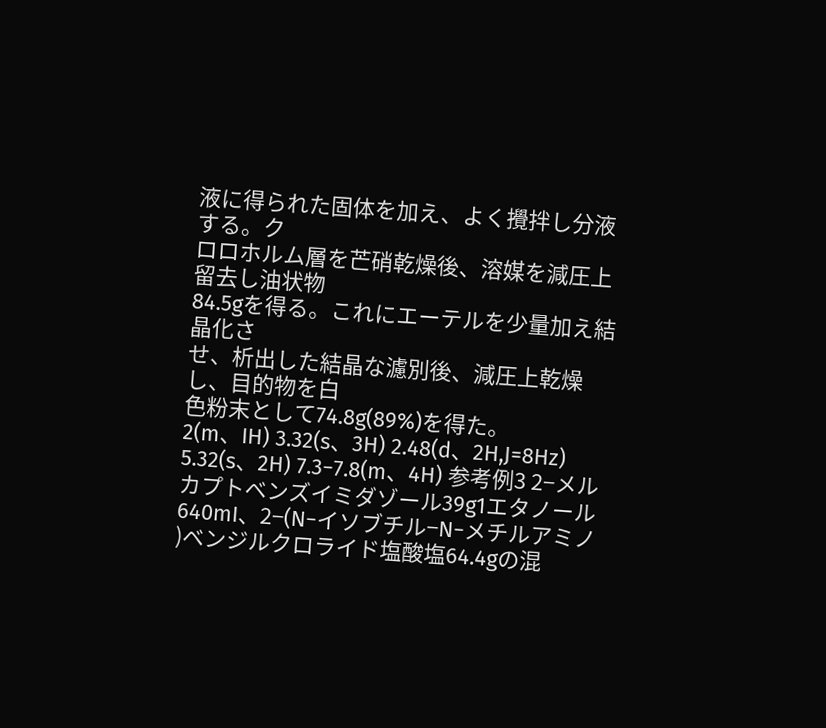液に得られた固体を加え、よく攪拌し分液する。ク
ロロホルム層を芒硝乾燥後、溶媒を減圧上留去し油状物
84.5gを得る。これにエーテルを少量加え結晶化さ
せ、析出した結晶な濾別後、減圧上乾燥し、目的物を白
色粉末として74.8g(89%)を得た。
2(m、IH) 3.32(s、3H) 2.48(d、2H,J=8Hz) 5.32(s、2H) 7.3−7.8(m、4H) 参考例3 2−メルカプトベンズイミダゾール39g1エタノール
640mI、2−(N−イソブチル−N−メチルアミノ
)ベンジルクロライド塩酸塩64.4gの混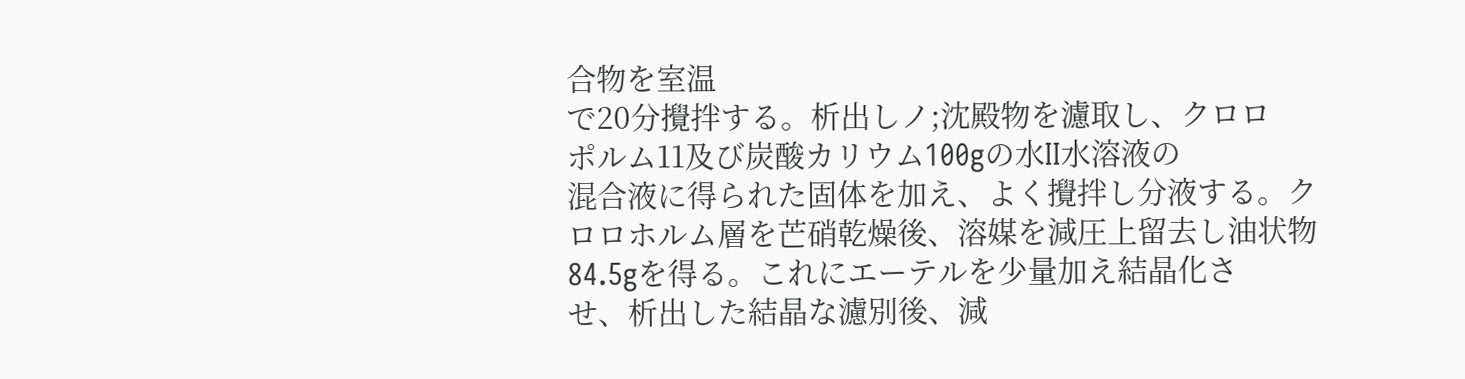合物を室温
で20分攪拌する。析出しノ;沈殿物を濾取し、クロロ
ポルム11及び炭酸カリウム100gの水II水溶液の
混合液に得られた固体を加え、よく攪拌し分液する。ク
ロロホルム層を芒硝乾燥後、溶媒を減圧上留去し油状物
84.5gを得る。これにエーテルを少量加え結晶化さ
せ、析出した結晶な濾別後、減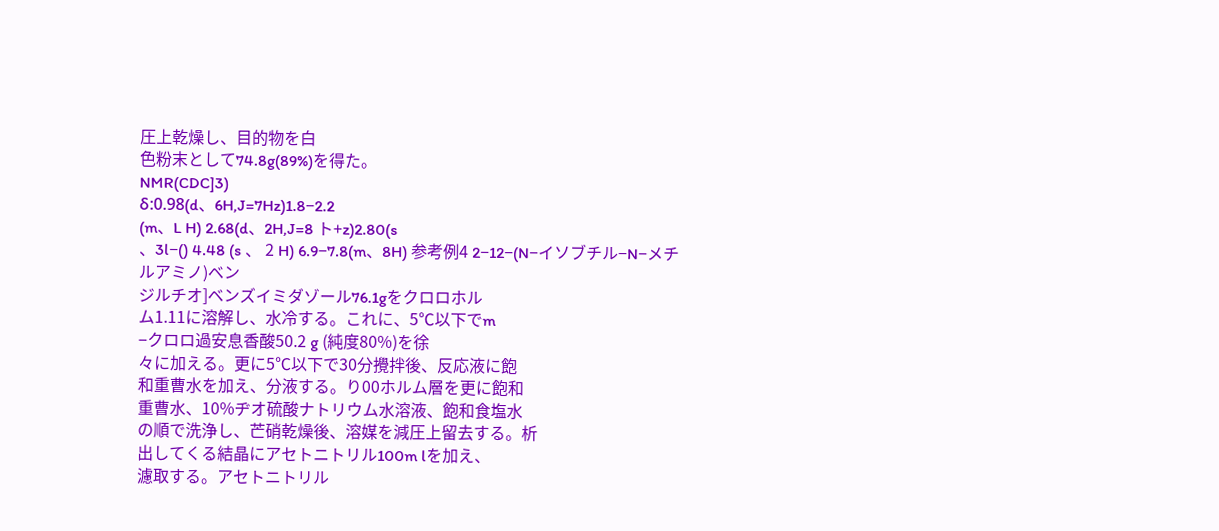圧上乾燥し、目的物を白
色粉末として74.8g(89%)を得た。
NMR(CDC]3)
δ:0.98(d、6H,J=7Hz)1.8−2.2
(m、L H) 2.68(d、2H,J=8 ト+z)2.80(s
、3l−() 4.48 (s 、 2 H) 6.9−7.8(m、8H) 参考例4 2−12−(N−イソブチル−N−メチルアミノ)ベン
ジルチオ]ベンズイミダゾール76.1gをクロロホル
ム1.11に溶解し、水冷する。これに、5℃以下でm
−クロロ過安息香酸50.2 g (純度80%)を徐
々に加える。更に5℃以下で30分攪拌後、反応液に飽
和重曹水を加え、分液する。り00ホルム層を更に飽和
重曹水、10%ヂオ硫酸ナトリウム水溶液、飽和食塩水
の順で洗浄し、芒硝乾燥後、溶媒を減圧上留去する。析
出してくる結晶にアセトニトリル100m lを加え、
濾取する。アセトニトリル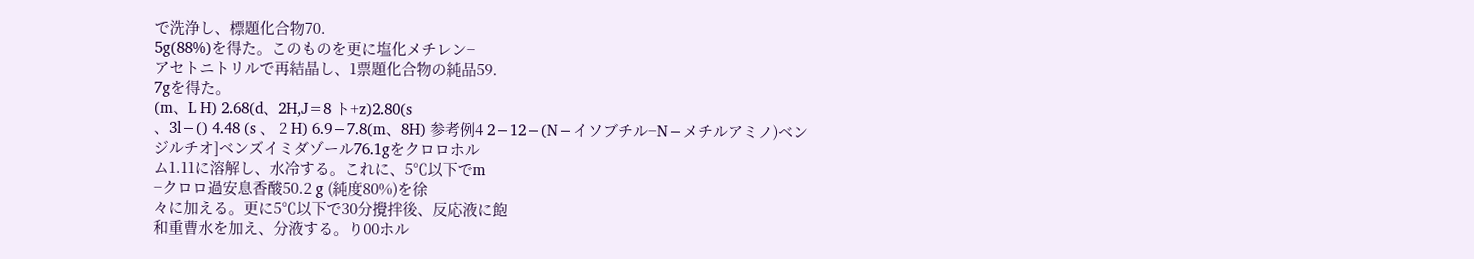で洗浄し、標題化合物70.
5g(88%)を得た。このものを更に塩化メチレン−
アセトニトリルで再結晶し、1票題化合物の純品59.
7gを得た。
(m、L H) 2.68(d、2H,J=8 ト+z)2.80(s
、3l−() 4.48 (s 、 2 H) 6.9−7.8(m、8H) 参考例4 2−12−(N−イソブチル−N−メチルアミノ)ベン
ジルチオ]ベンズイミダゾール76.1gをクロロホル
ム1.11に溶解し、水冷する。これに、5℃以下でm
−クロロ過安息香酸50.2 g (純度80%)を徐
々に加える。更に5℃以下で30分攪拌後、反応液に飽
和重曹水を加え、分液する。り00ホル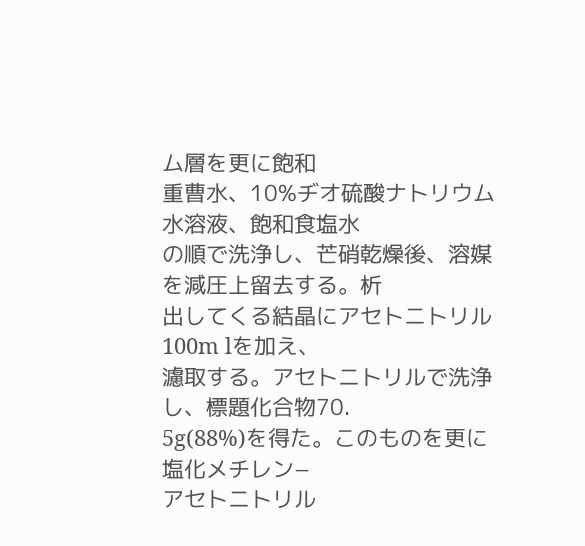ム層を更に飽和
重曹水、10%ヂオ硫酸ナトリウム水溶液、飽和食塩水
の順で洗浄し、芒硝乾燥後、溶媒を減圧上留去する。析
出してくる結晶にアセトニトリル100m lを加え、
濾取する。アセトニトリルで洗浄し、標題化合物70.
5g(88%)を得た。このものを更に塩化メチレン−
アセトニトリル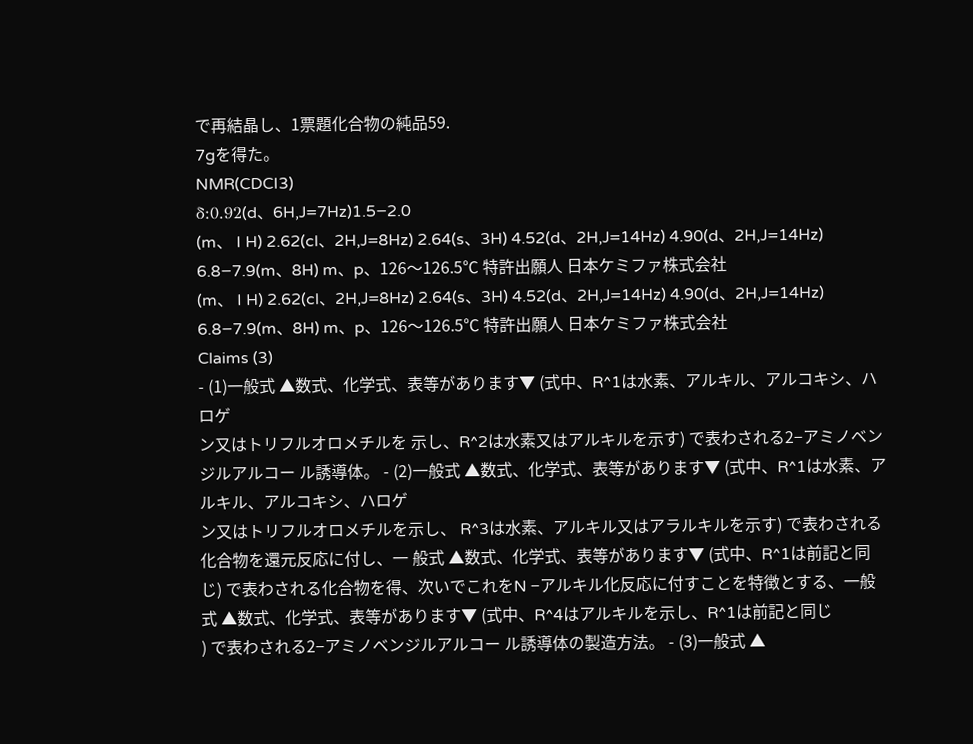で再結晶し、1票題化合物の純品59.
7gを得た。
NMR(CDCI3)
δ:0.92(d、6H,J=7Hz)1.5−2.0
(m、 I H) 2.62(cl、2H,J=8Hz) 2.64(s、3H) 4.52(d、2H,J=14Hz) 4.90(d、2H,J=14Hz) 6.8−7.9(m、8H) m、p、126〜126.5℃ 特許出願人 日本ケミファ株式会社
(m、 I H) 2.62(cl、2H,J=8Hz) 2.64(s、3H) 4.52(d、2H,J=14Hz) 4.90(d、2H,J=14Hz) 6.8−7.9(m、8H) m、p、126〜126.5℃ 特許出願人 日本ケミファ株式会社
Claims (3)
- (1)一般式 ▲数式、化学式、表等があります▼ (式中、R^1は水素、アルキル、アルコキシ、ハロゲ
ン又はトリフルオロメチルを 示し、R^2は水素又はアルキルを示す) で表わされる2−アミノベンジルアルコー ル誘導体。 - (2)一般式 ▲数式、化学式、表等があります▼ (式中、R^1は水素、アルキル、アルコキシ、ハロゲ
ン又はトリフルオロメチルを示し、 R^3は水素、アルキル又はアラルキルを示す) で表わされる化合物を還元反応に付し、一 般式 ▲数式、化学式、表等があります▼ (式中、R^1は前記と同じ) で表わされる化合物を得、次いでこれをN −アルキル化反応に付すことを特徴とする、一般式 ▲数式、化学式、表等があります▼ (式中、R^4はアルキルを示し、R^1は前記と同じ
) で表わされる2−アミノベンジルアルコー ル誘導体の製造方法。 - (3)一般式 ▲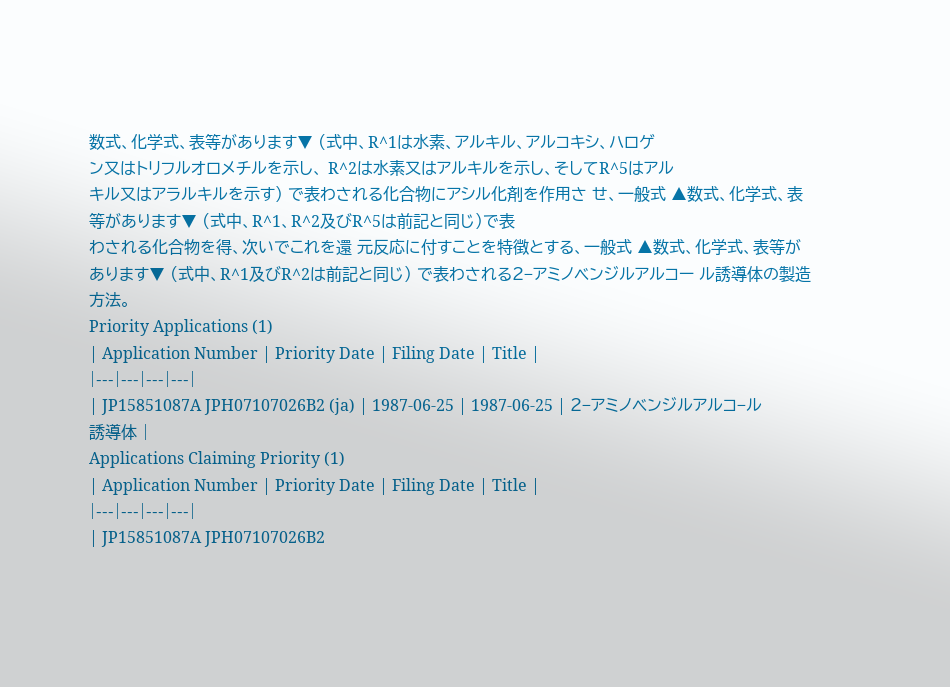数式、化学式、表等があります▼ (式中、R^1は水素、アルキル、アルコキシ、ハロゲ
ン又はトリフルオロメチルを示し、 R^2は水素又はアルキルを示し、そしてR^5はアル
キル又はアラルキルを示す) で表わされる化合物にアシル化剤を作用さ せ、一般式 ▲数式、化学式、表等があります▼ (式中、R^1、R^2及びR^5は前記と同じ)で表
わされる化合物を得、次いでこれを還 元反応に付すことを特徴とする、一般式 ▲数式、化学式、表等があります▼ (式中、R^1及びR^2は前記と同じ) で表わされる2−アミノベンジルアルコー ル誘導体の製造方法。
Priority Applications (1)
| Application Number | Priority Date | Filing Date | Title |
|---|---|---|---|
| JP15851087A JPH07107026B2 (ja) | 1987-06-25 | 1987-06-25 | 2−アミノベンジルアルコ−ル誘導体 |
Applications Claiming Priority (1)
| Application Number | Priority Date | Filing Date | Title |
|---|---|---|---|
| JP15851087A JPH07107026B2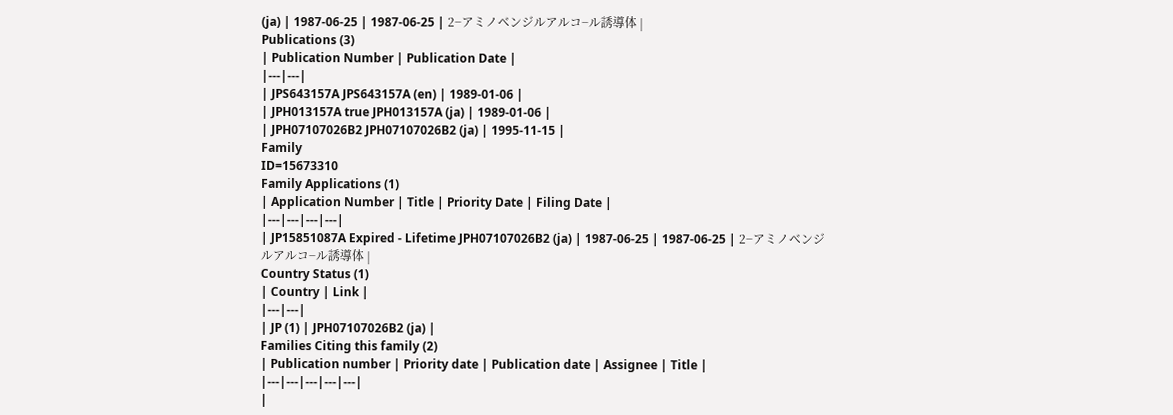(ja) | 1987-06-25 | 1987-06-25 | 2−アミノベンジルアルコ−ル誘導体 |
Publications (3)
| Publication Number | Publication Date |
|---|---|
| JPS643157A JPS643157A (en) | 1989-01-06 |
| JPH013157A true JPH013157A (ja) | 1989-01-06 |
| JPH07107026B2 JPH07107026B2 (ja) | 1995-11-15 |
Family
ID=15673310
Family Applications (1)
| Application Number | Title | Priority Date | Filing Date |
|---|---|---|---|
| JP15851087A Expired - Lifetime JPH07107026B2 (ja) | 1987-06-25 | 1987-06-25 | 2−アミノベンジルアルコ−ル誘導体 |
Country Status (1)
| Country | Link |
|---|---|
| JP (1) | JPH07107026B2 (ja) |
Families Citing this family (2)
| Publication number | Priority date | Publication date | Assignee | Title |
|---|---|---|---|---|
|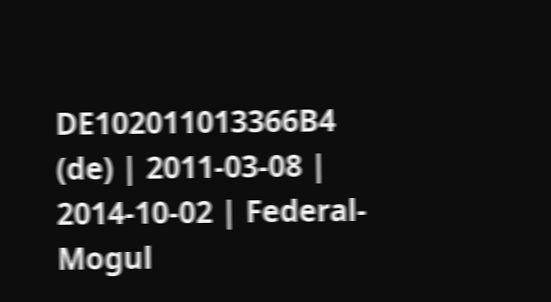DE102011013366B4 (de) | 2011-03-08 | 2014-10-02 | Federal-Mogul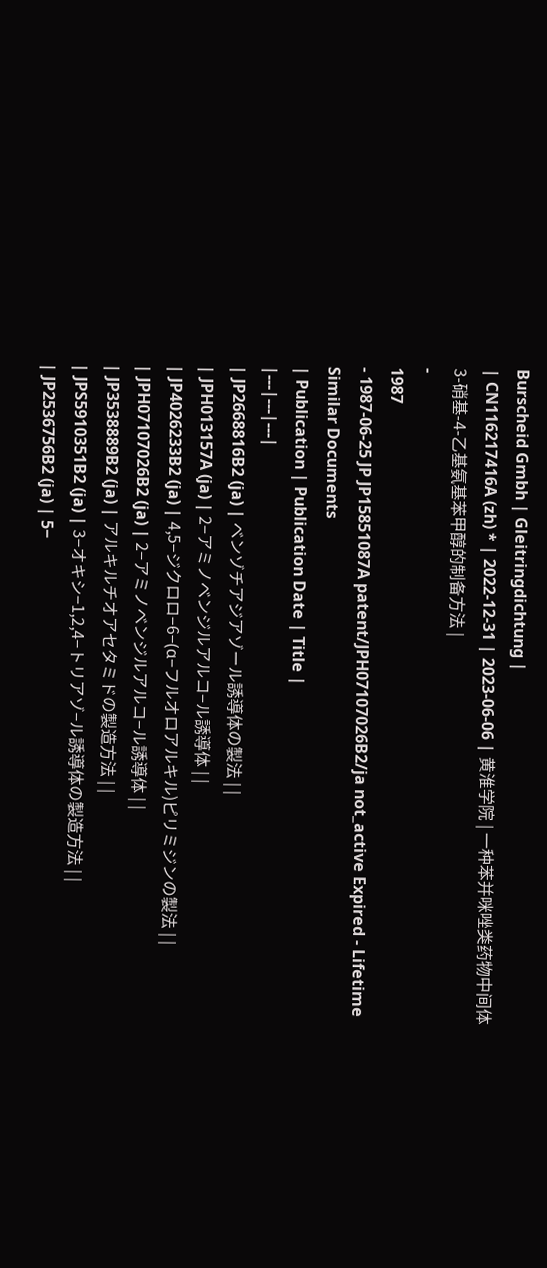Burscheid Gmbh | Gleitringdichtung |
| CN116217416A (zh) * | 2022-12-31 | 2023-06-06 | 黄淮学院 | 一种苯并咪唑类药物中间体3-硝基-4-乙基氨基苯甲醇的制备方法 |
-
1987
- 1987-06-25 JP JP15851087A patent/JPH07107026B2/ja not_active Expired - Lifetime
Similar Documents
| Publication | Publication Date | Title |
|---|---|---|
| JP2668816B2 (ja) | ベンゾチアジアゾール誘導体の製法 | |
| JPH013157A (ja) | 2−アミノベンジルアルコ−ル誘導体 | |
| JP4026233B2 (ja) | 4,5−ジクロロ−6−(α−フルオロアルキル)ピリミジンの製法 | |
| JPH07107026B2 (ja) | 2−アミノベンジルアルコ−ル誘導体 | |
| JP3538889B2 (ja) | アルキルチオアセタミドの製造方法 | |
| JPS5910351B2 (ja) | 3−オキシ−1,2,4−トリアゾ−ル誘導体の製造方法 | |
| JP2536756B2 (ja) | 5−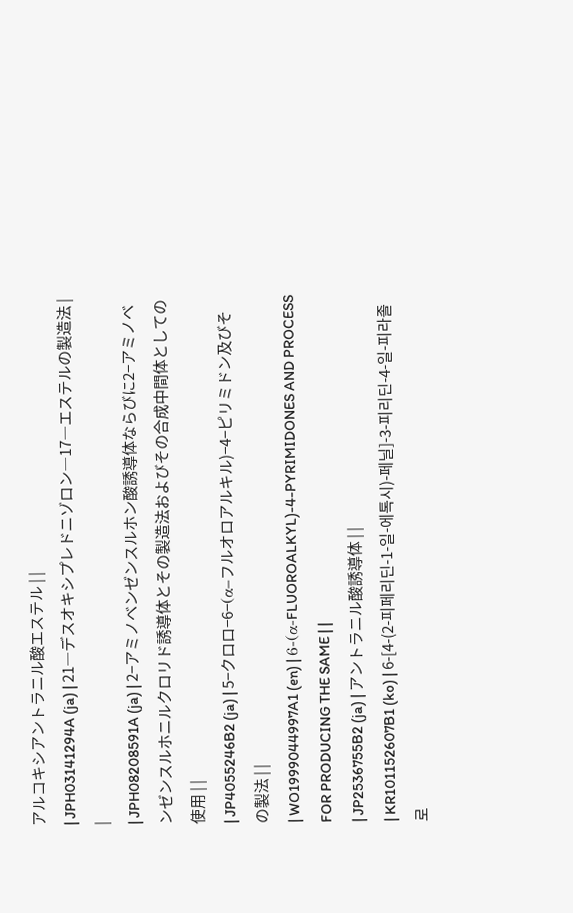アルコキシアントラニル酸エステル | |
| JPH03141294A (ja) | 21―デスオキシプレドニゾロン―17―エステルの製造法 | |
| JPH08208591A (ja) | 2−アミノベンゼンスルホン酸誘導体ならびに2−アミノベンゼンスルホニルクロリド誘導体とその製造法およびその合成中間体としての使用 | |
| JP4055246B2 (ja) | 5−クロロ−6−(α−フルオロアルキル)−4−ピリミドン及びその製法 | |
| WO1999044997A1 (en) | 6-(α-FLUOROALKYL)-4-PYRIMIDONES AND PROCESS FOR PRODUCING THE SAME | |
| JP2536755B2 (ja) | アントラニル酸誘導体 | |
| KR101152607B1 (ko) | 6-[4-(2-피페리딘-1-일-에톡시)-페닐]-3-피리딘-4-일-피라졸로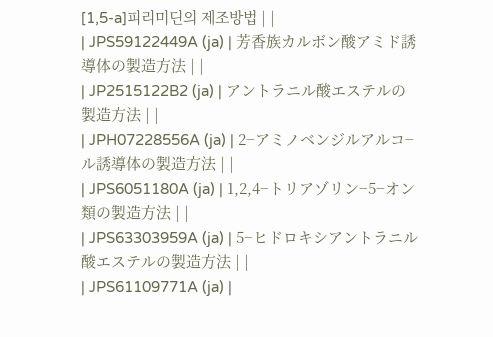[1,5-a]피리미딘의 제조방법 | |
| JPS59122449A (ja) | 芳香族カルボン酸アミド誘導体の製造方法 | |
| JP2515122B2 (ja) | アントラニル酸エステルの製造方法 | |
| JPH07228556A (ja) | 2−アミノベンジルアルコ−ル誘導体の製造方法 | |
| JPS6051180A (ja) | 1,2,4−トリアゾリン−5−オン類の製造方法 | |
| JPS63303959A (ja) | 5−ヒドロキシアントラニル酸エステルの製造方法 | |
| JPS61109771A (ja) |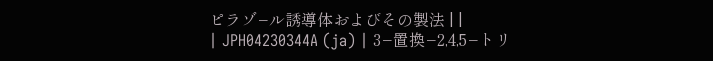ピラゾ−ル誘導体およびその製法 | |
| JPH04230344A (ja) | 3−置換−2,4,5−トリ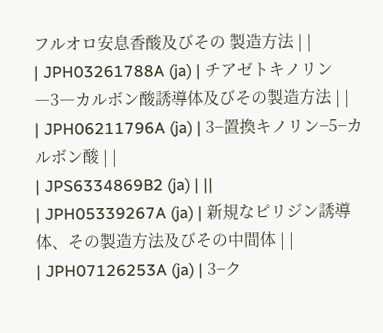フルオロ安息香酸及びその 製造方法 | |
| JPH03261788A (ja) | チアゼトキノリン―3―カルボン酸誘導体及びその製造方法 | |
| JPH06211796A (ja) | 3−置換キノリン−5−カルボン酸 | |
| JPS6334869B2 (ja) | ||
| JPH05339267A (ja) | 新規なピリジン誘導体、その製造方法及びその中間体 | |
| JPH07126253A (ja) | 3−ク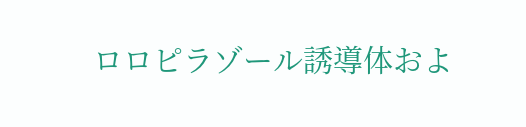ロロピラゾール誘導体およ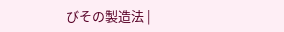びその製造法 |